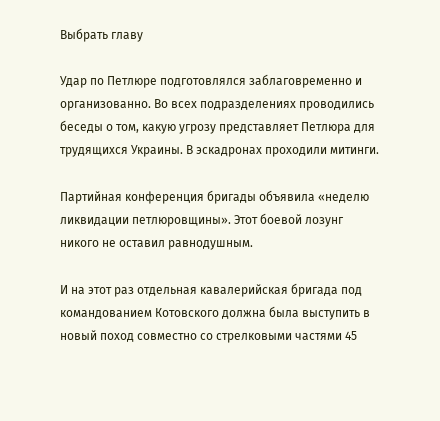Выбрать главу

Удар по Петлюре подготовлялся заблаговременно и организованно. Во всех подразделениях проводились беседы о том, какую угрозу представляет Петлюра для трудящихся Украины. В эскадронах проходили митинги.

Партийная конференция бригады объявила «неделю ликвидации петлюровщины». Этот боевой лозунг никого не оставил равнодушным.

И на этот раз отдельная кавалерийская бригада под командованием Котовского должна была выступить в новый поход совместно со стрелковыми частями 45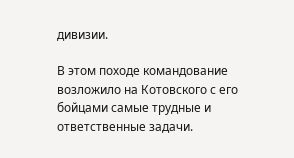дивизии.

В этом походе командование возложило на Котовского с его бойцами самые трудные и ответственные задачи.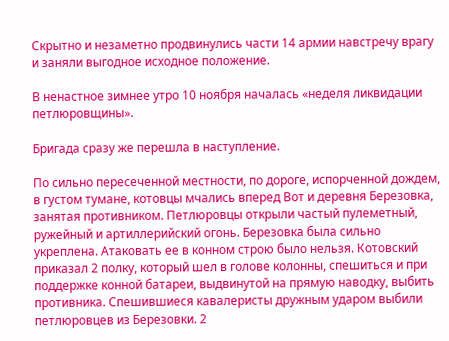Скрытно и незаметно продвинулись части 14 армии навстречу врагу и заняли выгодное исходное положение.

В ненастное зимнее утро 10 ноября началась «неделя ликвидации петлюровщины».

Бригада сразу же перешла в наступление.

По сильно пересеченной местности, по дороге, испорченной дождем, в густом тумане, котовцы мчались вперед Вот и деревня Березовка, занятая противником. Петлюровцы открыли частый пулеметный, ружейный и артиллерийский огонь. Березовка была сильно укреплена. Атаковать ее в конном строю было нельзя. Котовский приказал 2 полку, который шел в голове колонны, спешиться и при поддержке конной батареи, выдвинутой на прямую наводку, выбить противника. Спешившиеся кавалеристы дружным ударом выбили петлюровцев из Березовки. 2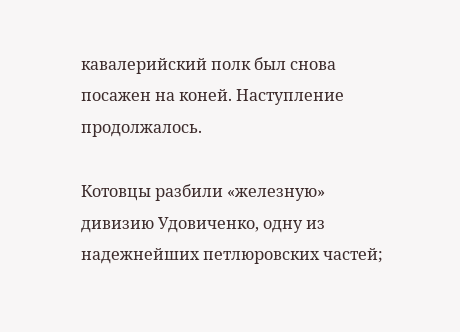кавалерийский полк был снова посажен на коней. Наступление продолжалось.

Котовцы разбили «железную» дивизию Удовиченко, одну из надежнейших петлюровских частей;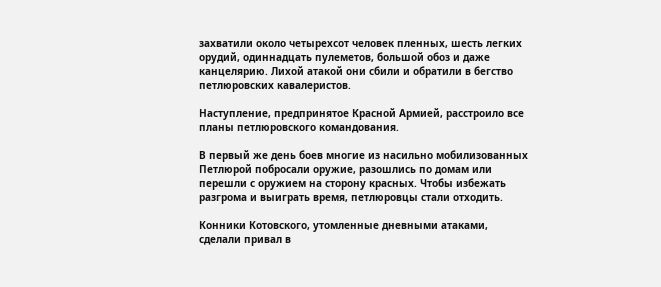захватили около четырехсот человек пленных, шесть легких орудий, одиннадцать пулеметов, большой обоз и даже канцелярию. Лихой атакой они сбили и обратили в бегство петлюровских кавалеристов.

Наступление, предпринятое Красной Армией, расстроило все планы петлюровского командования.

В первый же день боев многие из насильно мобилизованных Петлюрой побросали оружие, разошлись по домам или перешли с оружием на сторону красных. Чтобы избежать разгрома и выиграть время, петлюровцы стали отходить.

Конники Котовского, утомленные дневными атаками, сделали привал в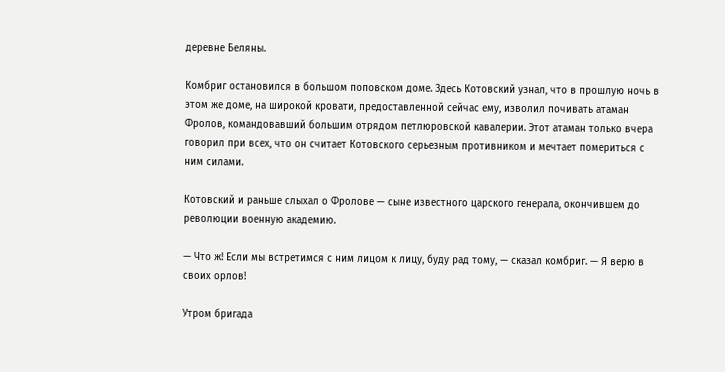деревне Беляны.

Комбриг остановился в большом поповском доме. Здесь Котовский узнал, что в прошлую ночь в этом же доме, на широкой кровати, предоставленной сейчас ему, изволил почивать атаман Фролов, командовавший большим отрядом петлюровской кавалерии. Этот атаман только вчера говорил при всех, что он считает Котовского серьезным противником и мечтает помериться с ним силами.

Котовский и раньше слыхал о Фролове — сыне известного царского генерала, окончившем до революции военную академию.

— Что ж! Если мы встретимся с ним лицом к лицу, буду рад тому, — сказал комбриг. — Я верю в своих орлов!

Утром бригада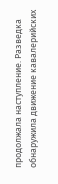продолжала наступление. Разведка обнаружила движение кавалерийских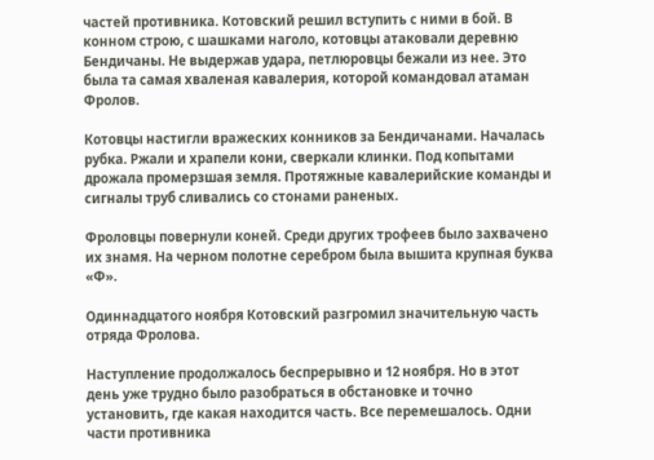частей противника. Котовский решил вступить с ними в бой. В конном строю, с шашками наголо, котовцы атаковали деревню Бендичаны. Не выдержав удара, петлюровцы бежали из нее. Это была та самая хваленая кавалерия, которой командовал атаман Фролов.

Котовцы настигли вражеских конников за Бендичанами. Началась рубка. Ржали и храпели кони, сверкали клинки. Под копытами дрожала промерзшая земля. Протяжные кавалерийские команды и сигналы труб сливались со стонами раненых.

Фроловцы повернули коней. Среди других трофеев было захвачено их знамя. На черном полотне серебром была вышита крупная буква «Ф».

Одиннадцатого ноября Котовский разгромил значительную часть отряда Фролова.

Наступление продолжалось беспрерывно и 12 ноября. Но в этот день уже трудно было разобраться в обстановке и точно установить, где какая находится часть. Все перемешалось. Одни части противника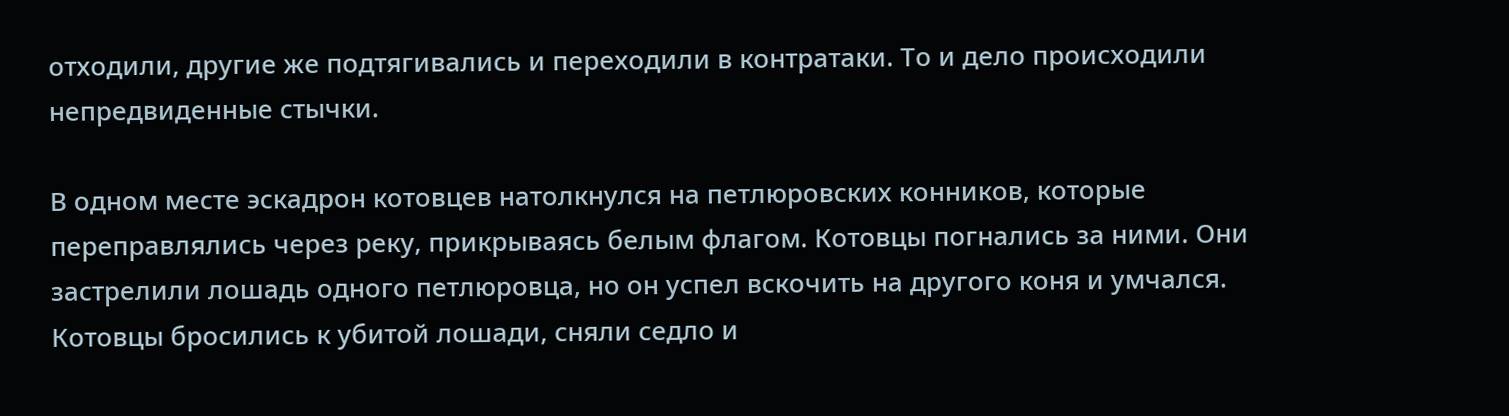отходили, другие же подтягивались и переходили в контратаки. То и дело происходили непредвиденные стычки.

В одном месте эскадрон котовцев натолкнулся на петлюровских конников, которые переправлялись через реку, прикрываясь белым флагом. Котовцы погнались за ними. Они застрелили лошадь одного петлюровца, но он успел вскочить на другого коня и умчался. Котовцы бросились к убитой лошади, сняли седло и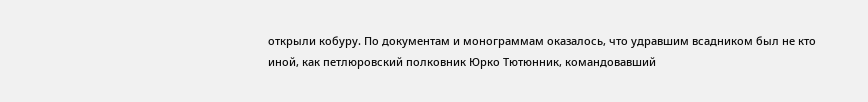открыли кобуру. По документам и монограммам оказалось, что удравшим всадником был не кто иной, как петлюровский полковник Юрко Тютюнник, командовавший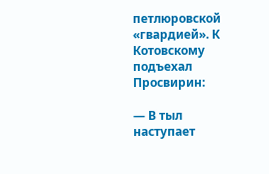петлюровской «гвардией». К Котовскому подъехал Просвирин:

— В тыл наступает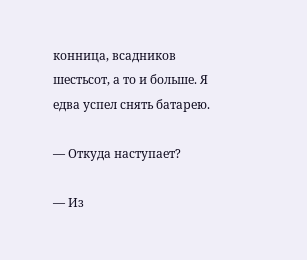конница, всадников шестьсот, а то и больше. Я едва успел снять батарею.

— Откуда наступает?

— Из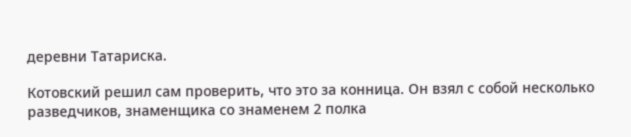деревни Татариска.

Котовский решил сам проверить, что это за конница. Он взял с собой несколько разведчиков, знаменщика со знаменем 2 полка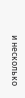и несколько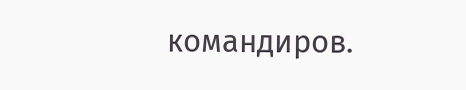командиров.